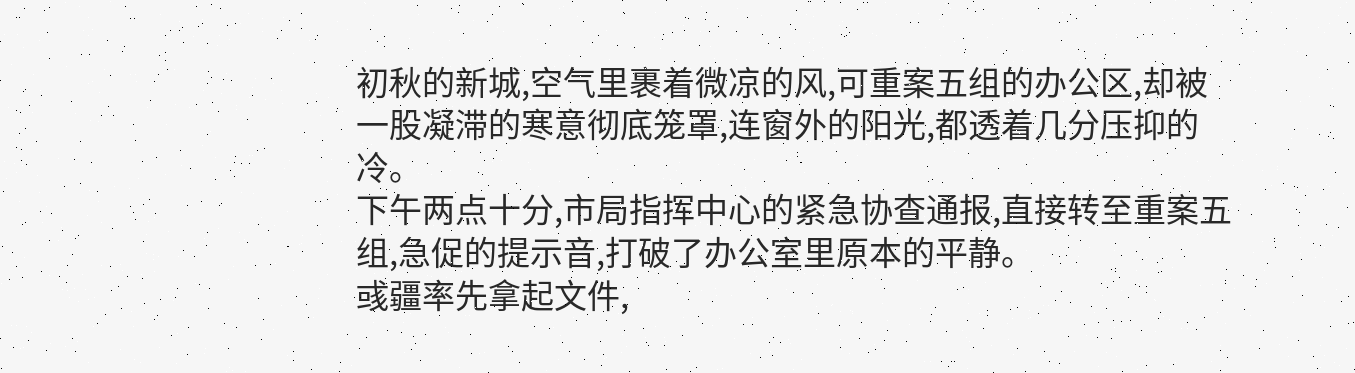初秋的新城,空气里裹着微凉的风,可重案五组的办公区,却被一股凝滞的寒意彻底笼罩,连窗外的阳光,都透着几分压抑的冷。
下午两点十分,市局指挥中心的紧急协查通报,直接转至重案五组,急促的提示音,打破了办公室里原本的平静。
彧疆率先拿起文件,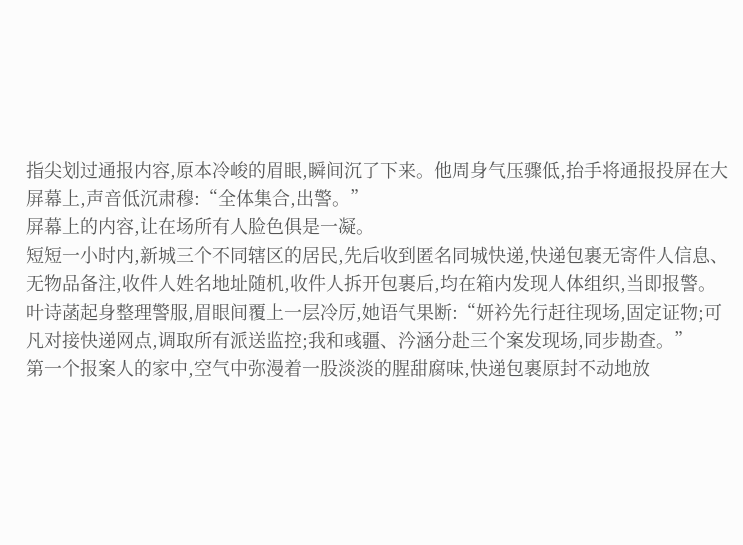指尖划过通报内容,原本冷峻的眉眼,瞬间沉了下来。他周身气压骤低,抬手将通报投屏在大屏幕上,声音低沉肃穆:“全体集合,出警。”
屏幕上的内容,让在场所有人脸色俱是一凝。
短短一小时内,新城三个不同辖区的居民,先后收到匿名同城快递,快递包裹无寄件人信息、无物品备注,收件人姓名地址随机,收件人拆开包裹后,均在箱内发现人体组织,当即报警。
叶诗菡起身整理警服,眉眼间覆上一层冷厉,她语气果断:“妍衿先行赶往现场,固定证物;可凡对接快递网点,调取所有派送监控;我和彧疆、汵涵分赴三个案发现场,同步勘查。”
第一个报案人的家中,空气中弥漫着一股淡淡的腥甜腐味,快递包裹原封不动地放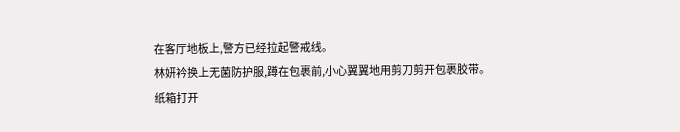在客厅地板上,警方已经拉起警戒线。
林妍衿换上无菌防护服,蹲在包裹前,小心翼翼地用剪刀剪开包裹胶带。
纸箱打开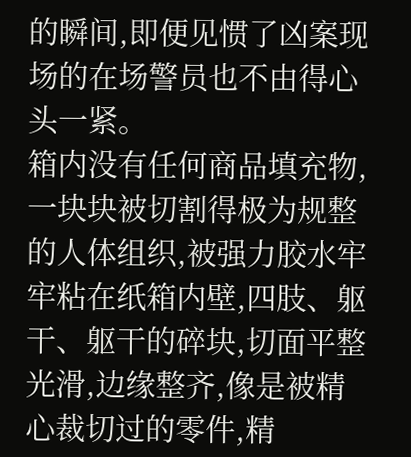的瞬间,即便见惯了凶案现场的在场警员也不由得心头一紧。
箱内没有任何商品填充物,一块块被切割得极为规整的人体组织,被强力胶水牢牢粘在纸箱内壁,四肢、躯干、躯干的碎块,切面平整光滑,边缘整齐,像是被精心裁切过的零件,精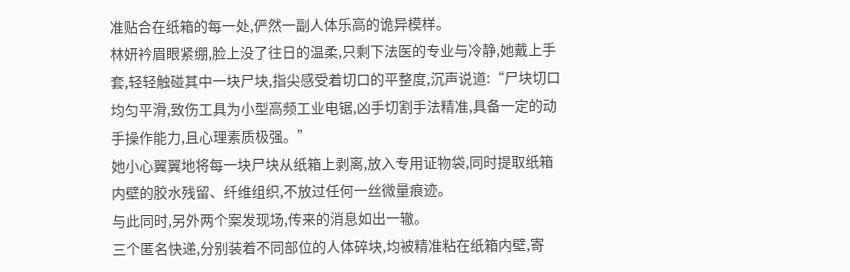准贴合在纸箱的每一处,俨然一副人体乐高的诡异模样。
林妍衿眉眼紧绷,脸上没了往日的温柔,只剩下法医的专业与冷静,她戴上手套,轻轻触碰其中一块尸块,指尖感受着切口的平整度,沉声说道:“尸块切口均匀平滑,致伤工具为小型高频工业电锯,凶手切割手法精准,具备一定的动手操作能力,且心理素质极强。”
她小心翼翼地将每一块尸块从纸箱上剥离,放入专用证物袋,同时提取纸箱内壁的胶水残留、纤维组织,不放过任何一丝微量痕迹。
与此同时,另外两个案发现场,传来的消息如出一辙。
三个匿名快递,分别装着不同部位的人体碎块,均被精准粘在纸箱内壁,寄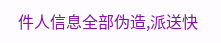件人信息全部伪造,派送快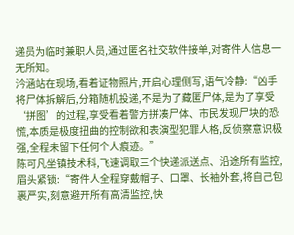递员为临时兼职人员,通过匿名社交软件接单,对寄件人信息一无所知。
汵涵站在现场,看着证物照片,开启心理侧写,语气冷静:“凶手将尸体拆解后,分箱随机投递,不是为了藏匿尸体,是为了享受‘拼图’的过程,享受看着警方拼凑尸体、市民发现尸块的恐慌,本质是极度扭曲的控制欲和表演型犯罪人格,反侦察意识极强,全程未留下任何个人痕迹。”
陈可凡坐镇技术科,飞速调取三个快递派送点、沿途所有监控,眉头紧锁:“寄件人全程穿戴帽子、口罩、长袖外套,将自己包裹严实,刻意避开所有高清监控,快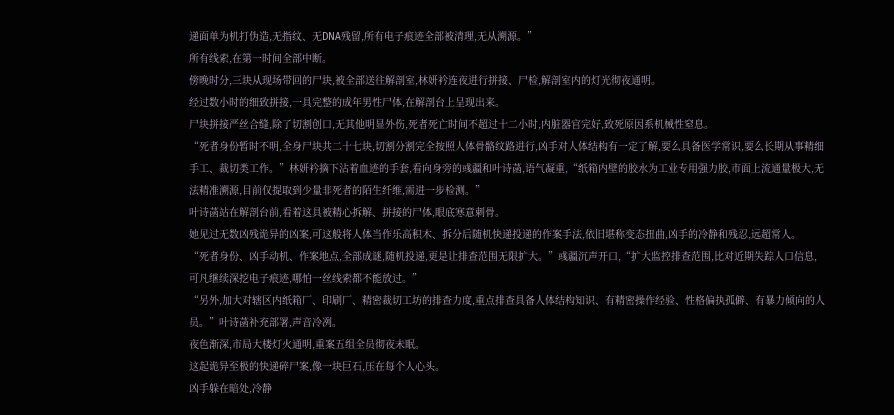递面单为机打伪造,无指纹、无DNA残留,所有电子痕迹全部被清理,无从溯源。”
所有线索,在第一时间全部中断。
傍晚时分,三块从现场带回的尸块,被全部送往解剖室,林妍衿连夜进行拼接、尸检,解剖室内的灯光彻夜通明。
经过数小时的细致拼接,一具完整的成年男性尸体,在解剖台上呈现出来。
尸块拼接严丝合缝,除了切割创口,无其他明显外伤,死者死亡时间不超过十二小时,内脏器官完好,致死原因系机械性窒息。
“死者身份暂时不明,全身尸块共二十七块,切割分割完全按照人体骨骼纹路进行,凶手对人体结构有一定了解,要么具备医学常识,要么长期从事精细手工、裁切类工作。”林妍衿摘下沾着血迹的手套,看向身旁的彧疆和叶诗菡,语气凝重,“纸箱内壁的胶水为工业专用强力胶,市面上流通量极大,无法精准溯源,目前仅提取到少量非死者的陌生纤维,需进一步检测。”
叶诗菡站在解剖台前,看着这具被精心拆解、拼接的尸体,眼底寒意刺骨。
她见过无数凶残诡异的凶案,可这般将人体当作乐高积木、拆分后随机快递投递的作案手法,依旧堪称变态扭曲,凶手的冷静和残忍,远超常人。
“死者身份、凶手动机、作案地点,全部成谜,随机投递,更是让排查范围无限扩大。”彧疆沉声开口,“扩大监控排查范围,比对近期失踪人口信息,可凡继续深挖电子痕迹,哪怕一丝线索都不能放过。”
“另外,加大对辖区内纸箱厂、印刷厂、精密裁切工坊的排查力度,重点排查具备人体结构知识、有精密操作经验、性格偏执孤僻、有暴力倾向的人员。”叶诗菡补充部署,声音冷冽。
夜色渐深,市局大楼灯火通明,重案五组全员彻夜未眠。
这起诡异至极的快递碎尸案,像一块巨石,压在每个人心头。
凶手躲在暗处,冷静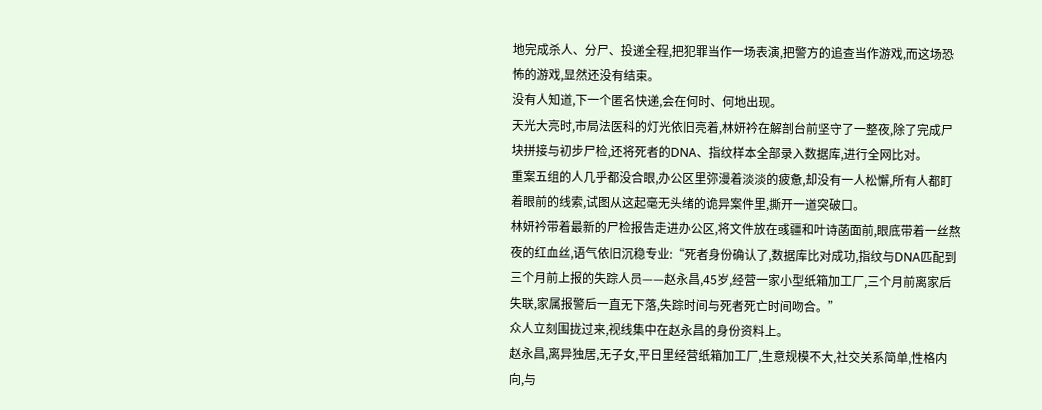地完成杀人、分尸、投递全程,把犯罪当作一场表演,把警方的追查当作游戏,而这场恐怖的游戏,显然还没有结束。
没有人知道,下一个匿名快递,会在何时、何地出现。
天光大亮时,市局法医科的灯光依旧亮着,林妍衿在解剖台前坚守了一整夜,除了完成尸块拼接与初步尸检,还将死者的DNA、指纹样本全部录入数据库,进行全网比对。
重案五组的人几乎都没合眼,办公区里弥漫着淡淡的疲惫,却没有一人松懈,所有人都盯着眼前的线索,试图从这起毫无头绪的诡异案件里,撕开一道突破口。
林妍衿带着最新的尸检报告走进办公区,将文件放在彧疆和叶诗菡面前,眼底带着一丝熬夜的红血丝,语气依旧沉稳专业:“死者身份确认了,数据库比对成功,指纹与DNA匹配到三个月前上报的失踪人员——赵永昌,45岁,经营一家小型纸箱加工厂,三个月前离家后失联,家属报警后一直无下落,失踪时间与死者死亡时间吻合。”
众人立刻围拢过来,视线集中在赵永昌的身份资料上。
赵永昌,离异独居,无子女,平日里经营纸箱加工厂,生意规模不大,社交关系简单,性格内向,与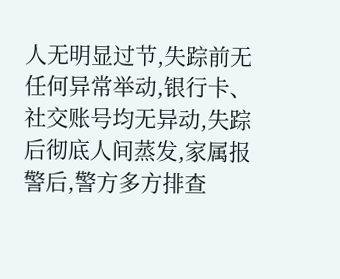人无明显过节,失踪前无任何异常举动,银行卡、社交账号均无异动,失踪后彻底人间蒸发,家属报警后,警方多方排查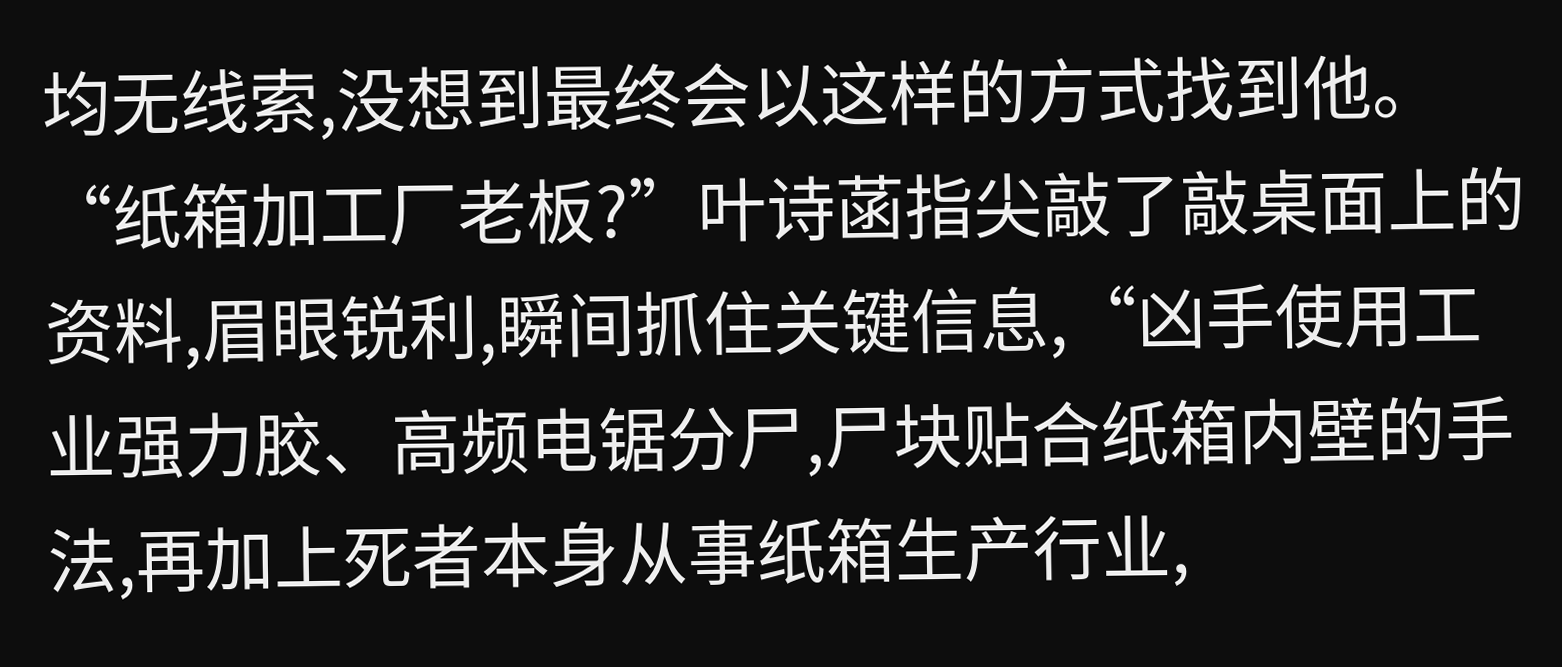均无线索,没想到最终会以这样的方式找到他。
“纸箱加工厂老板?”叶诗菡指尖敲了敲桌面上的资料,眉眼锐利,瞬间抓住关键信息,“凶手使用工业强力胶、高频电锯分尸,尸块贴合纸箱内壁的手法,再加上死者本身从事纸箱生产行业,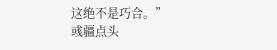这绝不是巧合。”
彧疆点头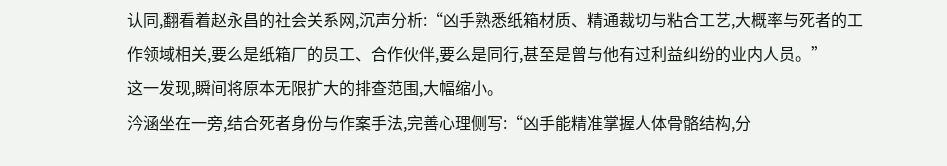认同,翻看着赵永昌的社会关系网,沉声分析:“凶手熟悉纸箱材质、精通裁切与粘合工艺,大概率与死者的工作领域相关,要么是纸箱厂的员工、合作伙伴,要么是同行,甚至是曾与他有过利益纠纷的业内人员。”
这一发现,瞬间将原本无限扩大的排查范围,大幅缩小。
汵涵坐在一旁,结合死者身份与作案手法,完善心理侧写:“凶手能精准掌握人体骨骼结构,分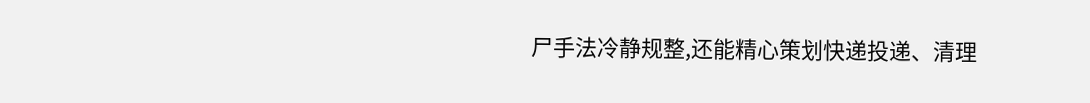尸手法冷静规整,还能精心策划快递投递、清理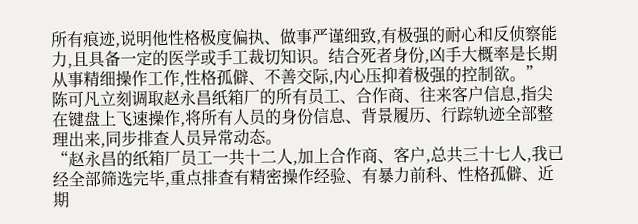所有痕迹,说明他性格极度偏执、做事严谨细致,有极强的耐心和反侦察能力,且具备一定的医学或手工裁切知识。结合死者身份,凶手大概率是长期从事精细操作工作,性格孤僻、不善交际,内心压抑着极强的控制欲。”
陈可凡立刻调取赵永昌纸箱厂的所有员工、合作商、往来客户信息,指尖在键盘上飞速操作,将所有人员的身份信息、背景履历、行踪轨迹全部整理出来,同步排查人员异常动态。
“赵永昌的纸箱厂员工一共十二人,加上合作商、客户,总共三十七人,我已经全部筛选完毕,重点排查有精密操作经验、有暴力前科、性格孤僻、近期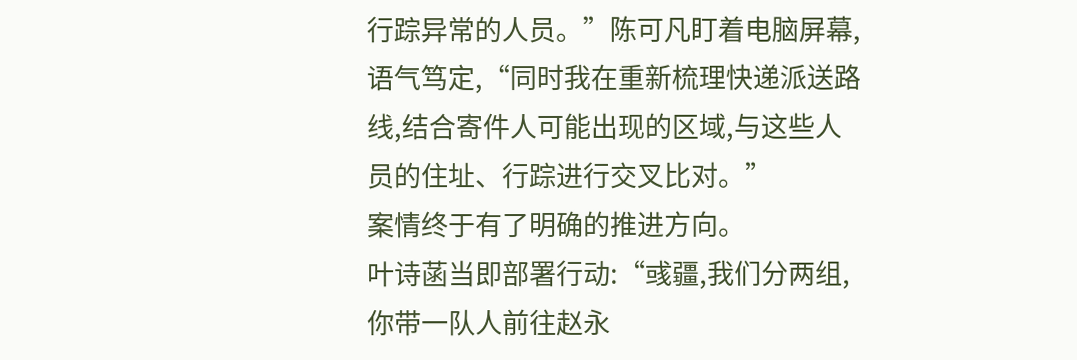行踪异常的人员。”陈可凡盯着电脑屏幕,语气笃定,“同时我在重新梳理快递派送路线,结合寄件人可能出现的区域,与这些人员的住址、行踪进行交叉比对。”
案情终于有了明确的推进方向。
叶诗菡当即部署行动:“彧疆,我们分两组,你带一队人前往赵永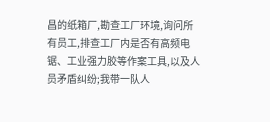昌的纸箱厂,勘查工厂环境,询问所有员工,排查工厂内是否有高频电锯、工业强力胶等作案工具,以及人员矛盾纠纷;我带一队人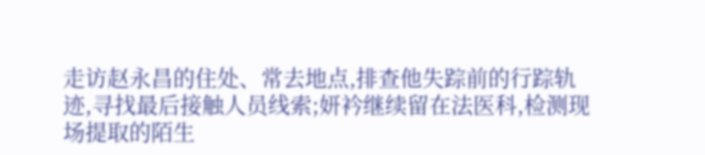走访赵永昌的住处、常去地点,排查他失踪前的行踪轨迹,寻找最后接触人员线索;妍衿继续留在法医科,检测现场提取的陌生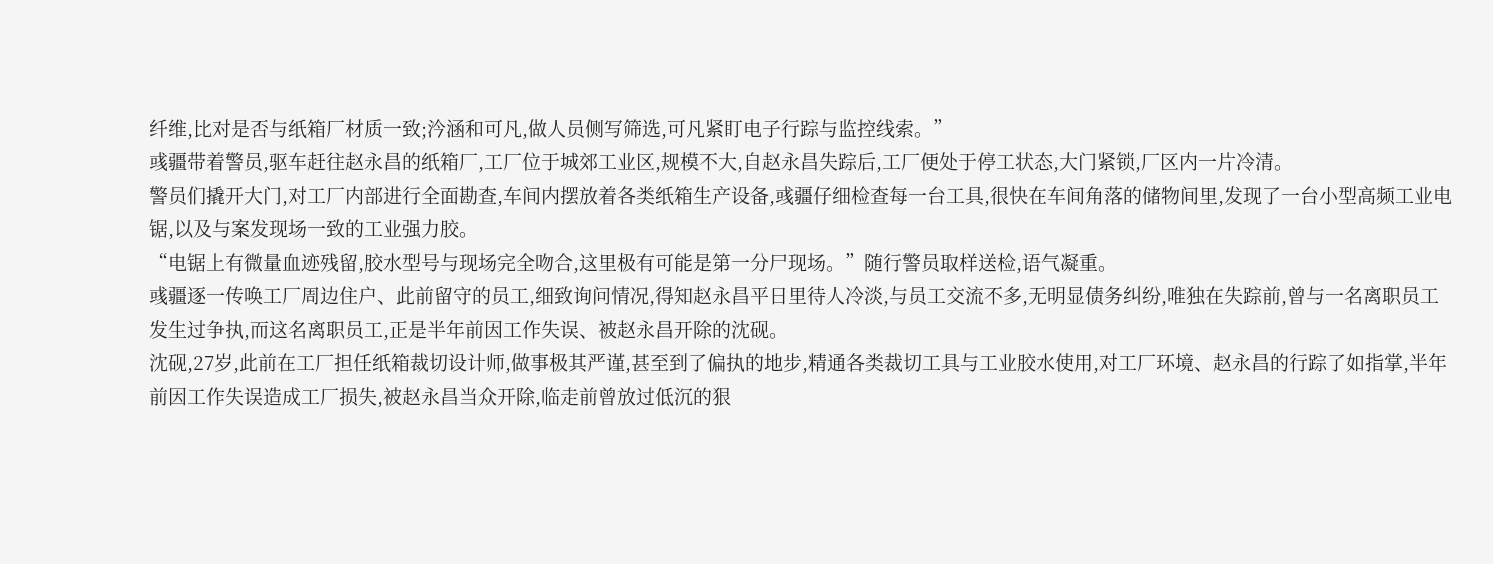纤维,比对是否与纸箱厂材质一致;汵涵和可凡,做人员侧写筛选,可凡紧盯电子行踪与监控线索。”
彧疆带着警员,驱车赶往赵永昌的纸箱厂,工厂位于城郊工业区,规模不大,自赵永昌失踪后,工厂便处于停工状态,大门紧锁,厂区内一片冷清。
警员们撬开大门,对工厂内部进行全面勘查,车间内摆放着各类纸箱生产设备,彧疆仔细检查每一台工具,很快在车间角落的储物间里,发现了一台小型高频工业电锯,以及与案发现场一致的工业强力胶。
“电锯上有微量血迹残留,胶水型号与现场完全吻合,这里极有可能是第一分尸现场。”随行警员取样送检,语气凝重。
彧疆逐一传唤工厂周边住户、此前留守的员工,细致询问情况,得知赵永昌平日里待人冷淡,与员工交流不多,无明显债务纠纷,唯独在失踪前,曾与一名离职员工发生过争执,而这名离职员工,正是半年前因工作失误、被赵永昌开除的沈砚。
沈砚,27岁,此前在工厂担任纸箱裁切设计师,做事极其严谨,甚至到了偏执的地步,精通各类裁切工具与工业胶水使用,对工厂环境、赵永昌的行踪了如指掌,半年前因工作失误造成工厂损失,被赵永昌当众开除,临走前曾放过低沉的狠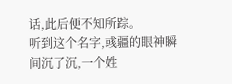话,此后便不知所踪。
听到这个名字,彧疆的眼神瞬间沉了沉,一个姓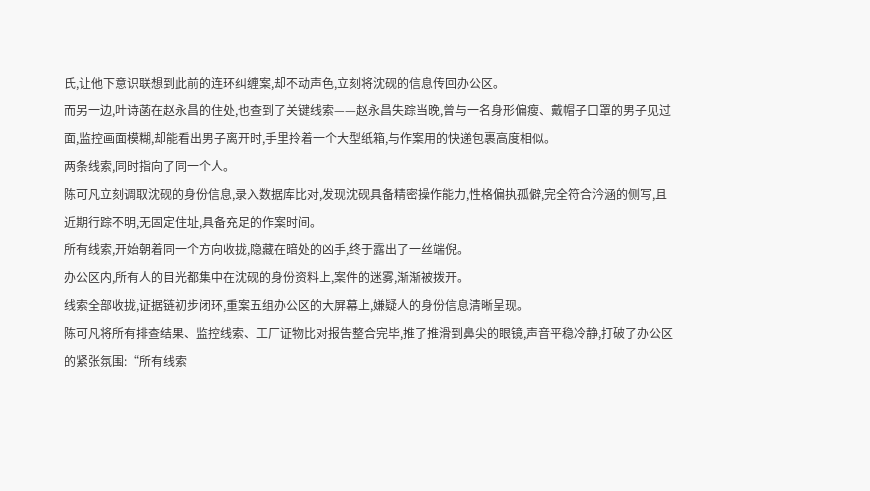氏,让他下意识联想到此前的连环纠缠案,却不动声色,立刻将沈砚的信息传回办公区。
而另一边,叶诗菡在赵永昌的住处,也查到了关键线索——赵永昌失踪当晚,曾与一名身形偏瘦、戴帽子口罩的男子见过面,监控画面模糊,却能看出男子离开时,手里拎着一个大型纸箱,与作案用的快递包裹高度相似。
两条线索,同时指向了同一个人。
陈可凡立刻调取沈砚的身份信息,录入数据库比对,发现沈砚具备精密操作能力,性格偏执孤僻,完全符合汵涵的侧写,且近期行踪不明,无固定住址,具备充足的作案时间。
所有线索,开始朝着同一个方向收拢,隐藏在暗处的凶手,终于露出了一丝端倪。
办公区内,所有人的目光都集中在沈砚的身份资料上,案件的迷雾,渐渐被拨开。
线索全部收拢,证据链初步闭环,重案五组办公区的大屏幕上,嫌疑人的身份信息清晰呈现。
陈可凡将所有排查结果、监控线索、工厂证物比对报告整合完毕,推了推滑到鼻尖的眼镜,声音平稳冷静,打破了办公区的紧张氛围:“所有线索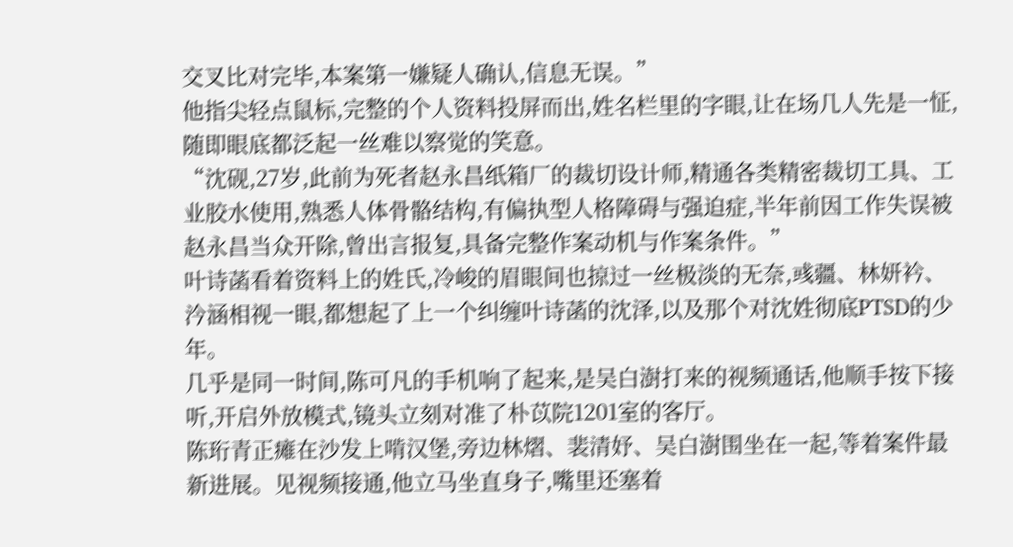交叉比对完毕,本案第一嫌疑人确认,信息无误。”
他指尖轻点鼠标,完整的个人资料投屏而出,姓名栏里的字眼,让在场几人先是一怔,随即眼底都泛起一丝难以察觉的笑意。
“沈砚,27岁,此前为死者赵永昌纸箱厂的裁切设计师,精通各类精密裁切工具、工业胶水使用,熟悉人体骨骼结构,有偏执型人格障碍与强迫症,半年前因工作失误被赵永昌当众开除,曾出言报复,具备完整作案动机与作案条件。”
叶诗菡看着资料上的姓氏,冷峻的眉眼间也掠过一丝极淡的无奈,彧疆、林妍衿、汵涵相视一眼,都想起了上一个纠缠叶诗菡的沈泽,以及那个对沈姓彻底PTSD的少年。
几乎是同一时间,陈可凡的手机响了起来,是吴白澍打来的视频通话,他顺手按下接听,开启外放模式,镜头立刻对准了朴苡院1201室的客厅。
陈珩青正瘫在沙发上啃汉堡,旁边林熠、裴清妤、吴白澍围坐在一起,等着案件最新进展。见视频接通,他立马坐直身子,嘴里还塞着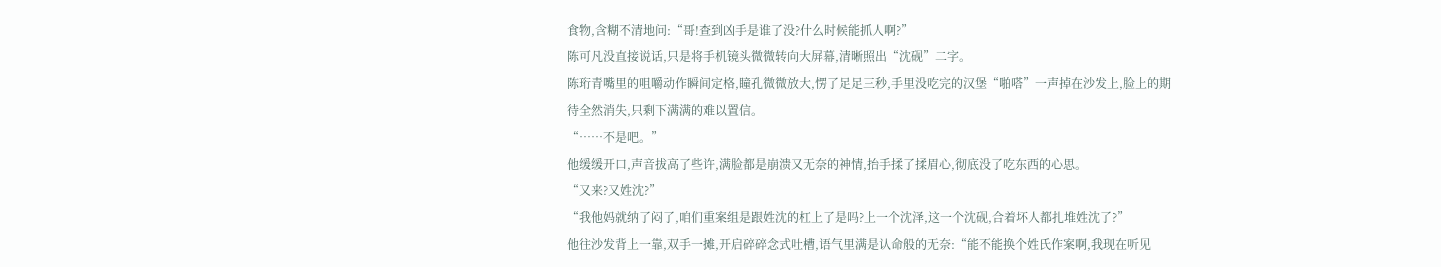食物,含糊不清地问:“哥!查到凶手是谁了没?什么时候能抓人啊?”
陈可凡没直接说话,只是将手机镜头微微转向大屏幕,清晰照出“沈砚”二字。
陈珩青嘴里的咀嚼动作瞬间定格,瞳孔微微放大,愣了足足三秒,手里没吃完的汉堡“啪嗒”一声掉在沙发上,脸上的期待全然消失,只剩下满满的难以置信。
“……不是吧。”
他缓缓开口,声音拔高了些许,满脸都是崩溃又无奈的神情,抬手揉了揉眉心,彻底没了吃东西的心思。
“又来?又姓沈?”
“我他妈就纳了闷了,咱们重案组是跟姓沈的杠上了是吗?上一个沈泽,这一个沈砚,合着坏人都扎堆姓沈了?”
他往沙发背上一靠,双手一摊,开启碎碎念式吐槽,语气里满是认命般的无奈:“能不能换个姓氏作案啊,我现在听见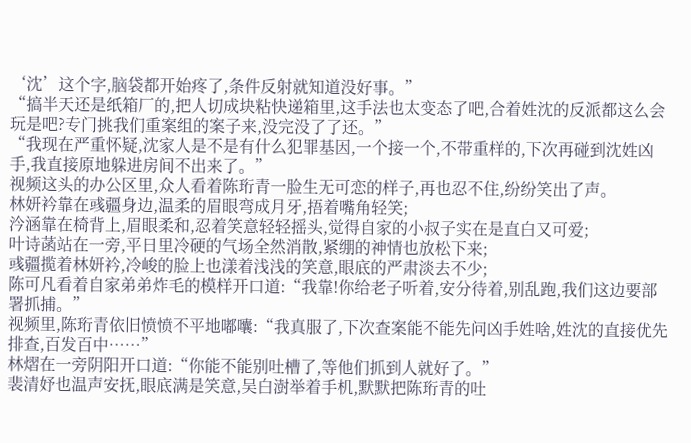‘沈’这个字,脑袋都开始疼了,条件反射就知道没好事。”
“搞半天还是纸箱厂的,把人切成块粘快递箱里,这手法也太变态了吧,合着姓沈的反派都这么会玩是吧?专门挑我们重案组的案子来,没完没了了还。”
“我现在严重怀疑,沈家人是不是有什么犯罪基因,一个接一个,不带重样的,下次再碰到沈姓凶手,我直接原地躲进房间不出来了。”
视频这头的办公区里,众人看着陈珩青一脸生无可恋的样子,再也忍不住,纷纷笑出了声。
林妍衿靠在彧疆身边,温柔的眉眼弯成月牙,捂着嘴角轻笑;
汵涵靠在椅背上,眉眼柔和,忍着笑意轻轻摇头,觉得自家的小叔子实在是直白又可爱;
叶诗菡站在一旁,平日里冷硬的气场全然消散,紧绷的神情也放松下来;
彧疆揽着林妍衿,冷峻的脸上也漾着浅浅的笑意,眼底的严肃淡去不少;
陈可凡看着自家弟弟炸毛的模样开口道:“我靠!你给老子听着,安分待着,别乱跑,我们这边要部署抓捕。”
视频里,陈珩青依旧愤愤不平地嘟囔:“我真服了,下次查案能不能先问凶手姓啥,姓沈的直接优先排查,百发百中……”
林熠在一旁阴阳开口道:“你能不能别吐槽了,等他们抓到人就好了。”
裴清妤也温声安抚,眼底满是笑意,吴白澍举着手机,默默把陈珩青的吐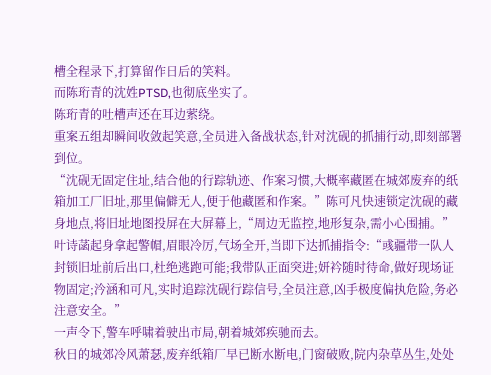槽全程录下,打算留作日后的笑料。
而陈珩青的沈姓PTSD,也彻底坐实了。
陈珩青的吐槽声还在耳边萦绕。
重案五组却瞬间收敛起笑意,全员进入备战状态,针对沈砚的抓捕行动,即刻部署到位。
“沈砚无固定住址,结合他的行踪轨迹、作案习惯,大概率藏匿在城郊废弃的纸箱加工厂旧址,那里偏僻无人,便于他藏匿和作案。”陈可凡快速锁定沈砚的藏身地点,将旧址地图投屏在大屏幕上,“周边无监控,地形复杂,需小心围捕。”
叶诗菡起身拿起警帽,眉眼冷厉,气场全开,当即下达抓捕指令:“彧疆带一队人封锁旧址前后出口,杜绝逃跑可能;我带队正面突进;妍衿随时待命,做好现场证物固定;汵涵和可凡,实时追踪沈砚行踪信号,全员注意,凶手极度偏执危险,务必注意安全。”
一声令下,警车呼啸着驶出市局,朝着城郊疾驰而去。
秋日的城郊冷风萧瑟,废弃纸箱厂早已断水断电,门窗破败,院内杂草丛生,处处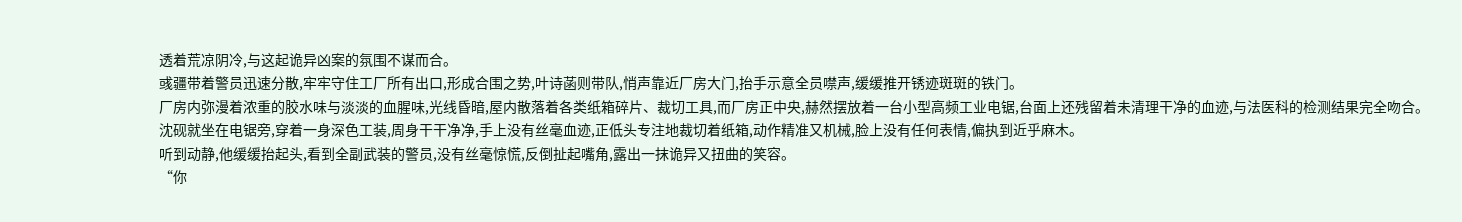透着荒凉阴冷,与这起诡异凶案的氛围不谋而合。
彧疆带着警员迅速分散,牢牢守住工厂所有出口,形成合围之势,叶诗菡则带队,悄声靠近厂房大门,抬手示意全员噤声,缓缓推开锈迹斑斑的铁门。
厂房内弥漫着浓重的胶水味与淡淡的血腥味,光线昏暗,屋内散落着各类纸箱碎片、裁切工具,而厂房正中央,赫然摆放着一台小型高频工业电锯,台面上还残留着未清理干净的血迹,与法医科的检测结果完全吻合。
沈砚就坐在电锯旁,穿着一身深色工装,周身干干净净,手上没有丝毫血迹,正低头专注地裁切着纸箱,动作精准又机械,脸上没有任何表情,偏执到近乎麻木。
听到动静,他缓缓抬起头,看到全副武装的警员,没有丝毫惊慌,反倒扯起嘴角,露出一抹诡异又扭曲的笑容。
“你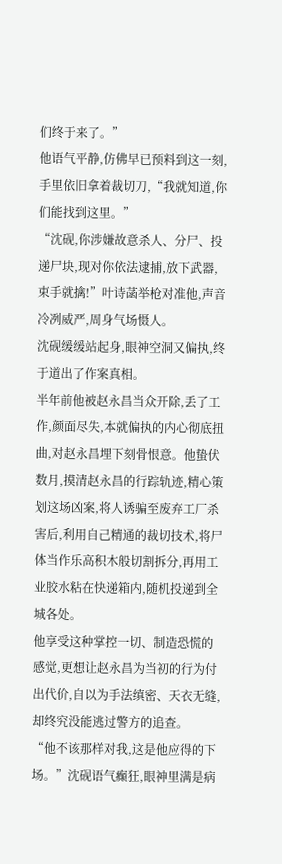们终于来了。”
他语气平静,仿佛早已预料到这一刻,手里依旧拿着裁切刀,“我就知道,你们能找到这里。”
“沈砚,你涉嫌故意杀人、分尸、投递尸块,现对你依法逮捕,放下武器,束手就擒!”叶诗菡举枪对准他,声音冷冽威严,周身气场慑人。
沈砚缓缓站起身,眼神空洞又偏执,终于道出了作案真相。
半年前他被赵永昌当众开除,丢了工作,颜面尽失,本就偏执的内心彻底扭曲,对赵永昌埋下刻骨恨意。他蛰伏数月,摸清赵永昌的行踪轨迹,精心策划这场凶案,将人诱骗至废弃工厂杀害后,利用自己精通的裁切技术,将尸体当作乐高积木般切割拆分,再用工业胶水粘在快递箱内,随机投递到全城各处。
他享受这种掌控一切、制造恐慌的感觉,更想让赵永昌为当初的行为付出代价,自以为手法缜密、天衣无缝,却终究没能逃过警方的追查。
“他不该那样对我,这是他应得的下场。”沈砚语气癫狂,眼神里满是病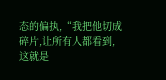态的偏执,“我把他切成碎片,让所有人都看到,这就是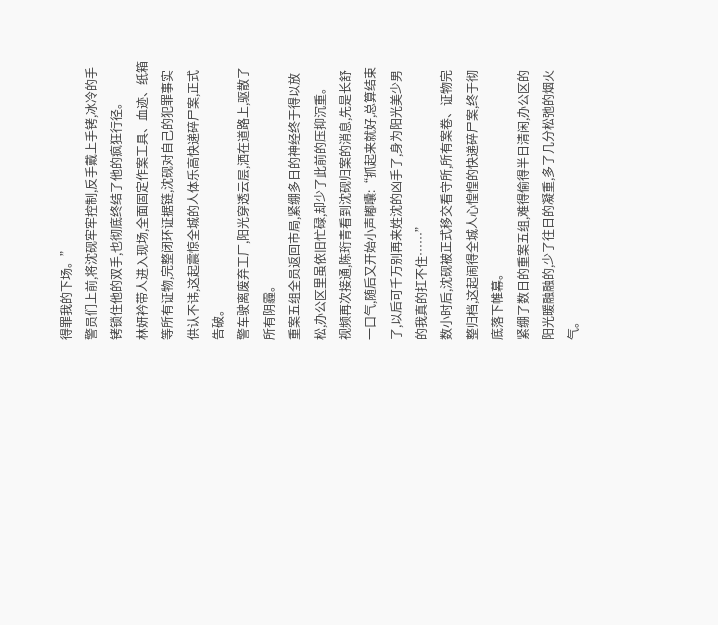得罪我的下场。”
警员们上前,将沈砚牢牢控制,反手戴上手铐,冰冷的手铐锁住他的双手,也彻底终结了他的疯狂行径。
林妍衿带人进入现场,全面固定作案工具、血迹、纸箱等所有证物,完整闭环证据链,沈砚对自己的犯罪事实供认不讳,这起震惊全城的人体乐高快递碎尸案,正式告破。
警车驶离废弃工厂,阳光穿透云层,洒在道路上,驱散了所有阴霾。
重案五组全员返回市局,紧绷多日的神经终于得以放松,办公区里虽依旧忙碌,却少了此前的压抑沉重。
视频再次接通,陈珩青看到沈砚归案的消息,先是长舒一口气,随后又开始小声嘟囔:“抓起来就好,总算结束了,以后可千万别再来姓沈的凶手了,身为阳光美少男的我真的扛不住……”
数小时后,沈砚被正式移交看守所,所有案卷、证物完整归档,这起闹得全城人心惶惶的快递碎尸案,终于彻底落下帷幕。
紧绷了数日的重案五组,难得偷得半日清闲,办公区的阳光暖融融的,少了往日的凝重,多了几分松弛的烟火气。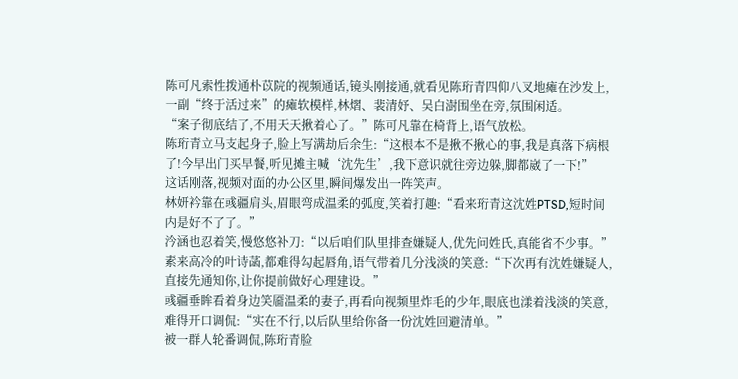陈可凡索性拨通朴苡院的视频通话,镜头刚接通,就看见陈珩青四仰八叉地瘫在沙发上,一副“终于活过来”的瘫软模样,林熠、裴清妤、吴白澍围坐在旁,氛围闲适。
“案子彻底结了,不用天天揪着心了。”陈可凡靠在椅背上,语气放松。
陈珩青立马支起身子,脸上写满劫后余生:“这根本不是揪不揪心的事,我是真落下病根了!今早出门买早餐,听见摊主喊‘沈先生’,我下意识就往旁边躲,脚都崴了一下!”
这话刚落,视频对面的办公区里,瞬间爆发出一阵笑声。
林妍衿靠在彧疆肩头,眉眼弯成温柔的弧度,笑着打趣:“看来珩青这沈姓PTSD,短时间内是好不了了。”
汵涵也忍着笑,慢悠悠补刀:“以后咱们队里排查嫌疑人,优先问姓氏,真能省不少事。”
素来高冷的叶诗菡,都难得勾起唇角,语气带着几分浅淡的笑意:“下次再有沈姓嫌疑人,直接先通知你,让你提前做好心理建设。”
彧疆垂眸看着身边笑靥温柔的妻子,再看向视频里炸毛的少年,眼底也漾着浅淡的笑意,难得开口调侃:“实在不行,以后队里给你备一份沈姓回避清单。”
被一群人轮番调侃,陈珩青脸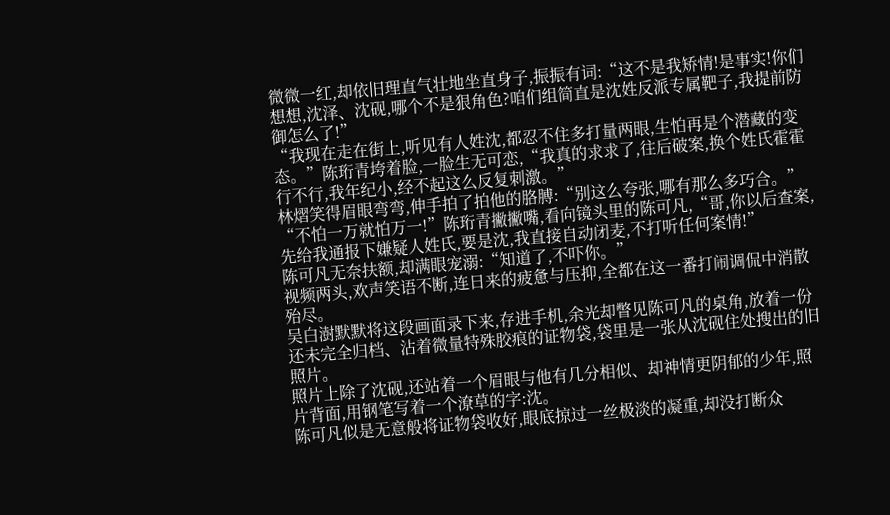微微一红,却依旧理直气壮地坐直身子,振振有词:“这不是我矫情!是事实!你们想想,沈泽、沈砚,哪个不是狠角色?咱们组简直是沈姓反派专属靶子,我提前防御怎么了!”
“我现在走在街上,听见有人姓沈,都忍不住多打量两眼,生怕再是个潜藏的变态。”陈珩青垮着脸,一脸生无可恋,“我真的求求了,往后破案,换个姓氏霍霍行不行,我年纪小,经不起这么反复刺激。”
林熠笑得眉眼弯弯,伸手拍了拍他的胳膊:“别这么夸张,哪有那么多巧合。”
“不怕一万就怕万一!”陈珩青撇撇嘴,看向镜头里的陈可凡,“哥,你以后查案,先给我通报下嫌疑人姓氏,要是沈,我直接自动闭麦,不打听任何案情!”
陈可凡无奈扶额,却满眼宠溺:“知道了,不吓你。”
视频两头,欢声笑语不断,连日来的疲惫与压抑,全都在这一番打闹调侃中消散殆尽。
吴白澍默默将这段画面录下来,存进手机,余光却瞥见陈可凡的桌角,放着一份还未完全归档、沾着微量特殊胶痕的证物袋,袋里是一张从沈砚住处搜出的旧照片。
照片上除了沈砚,还站着一个眉眼与他有几分相似、却神情更阴郁的少年,照片背面,用钢笔写着一个潦草的字:沈。
陈可凡似是无意般将证物袋收好,眼底掠过一丝极淡的凝重,却没打断众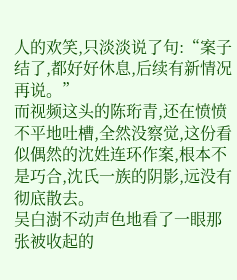人的欢笑,只淡淡说了句:“案子结了,都好好休息,后续有新情况再说。”
而视频这头的陈珩青,还在愤愤不平地吐槽,全然没察觉,这份看似偶然的沈姓连环作案,根本不是巧合,沈氏一族的阴影,远没有彻底散去。
吴白澍不动声色地看了一眼那张被收起的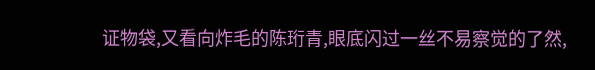证物袋,又看向炸毛的陈珩青,眼底闪过一丝不易察觉的了然,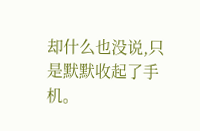却什么也没说,只是默默收起了手机。